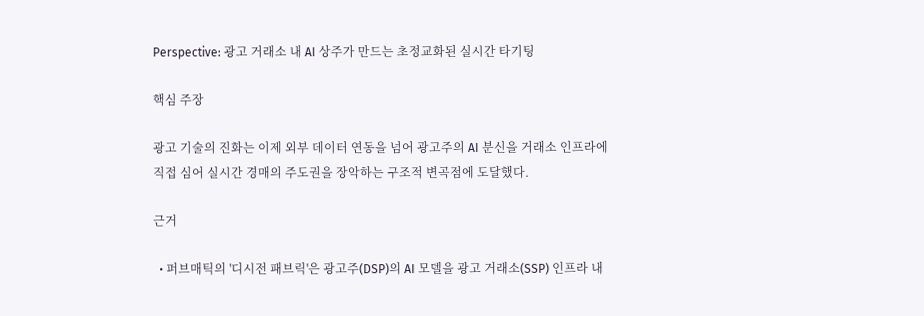Perspective: 광고 거래소 내 AI 상주가 만드는 초정교화된 실시간 타기팅

핵심 주장

광고 기술의 진화는 이제 외부 데이터 연동을 넘어 광고주의 AI 분신을 거래소 인프라에 직접 심어 실시간 경매의 주도권을 장악하는 구조적 변곡점에 도달했다.

근거

  • 퍼브매틱의 '디시전 패브릭'은 광고주(DSP)의 AI 모델을 광고 거래소(SSP) 인프라 내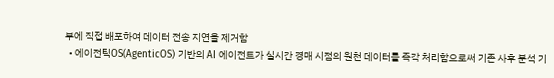부에 직접 배포하여 데이터 전송 지연을 제거함
  • 에이전틱OS(AgenticOS) 기반의 AI 에이전트가 실시간 경매 시점의 원천 데이터를 즉각 처리함으로써 기존 사후 분석 기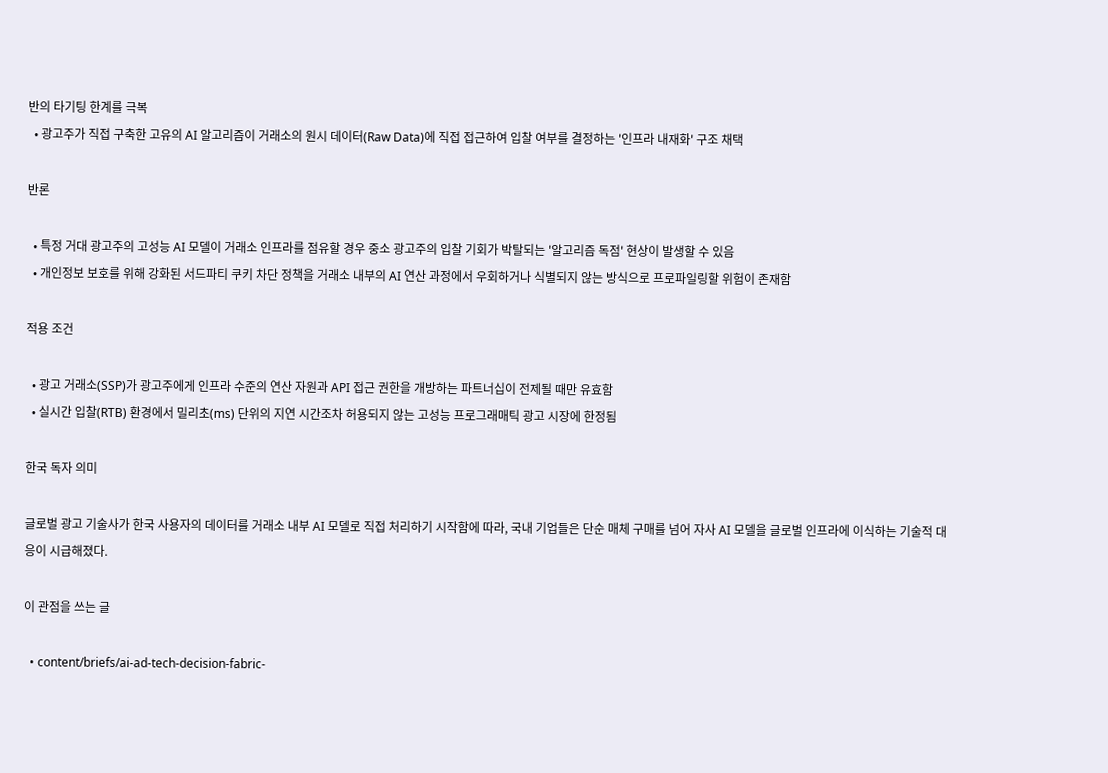반의 타기팅 한계를 극복
  • 광고주가 직접 구축한 고유의 AI 알고리즘이 거래소의 원시 데이터(Raw Data)에 직접 접근하여 입찰 여부를 결정하는 '인프라 내재화' 구조 채택

반론

  • 특정 거대 광고주의 고성능 AI 모델이 거래소 인프라를 점유할 경우 중소 광고주의 입찰 기회가 박탈되는 '알고리즘 독점' 현상이 발생할 수 있음
  • 개인정보 보호를 위해 강화된 서드파티 쿠키 차단 정책을 거래소 내부의 AI 연산 과정에서 우회하거나 식별되지 않는 방식으로 프로파일링할 위험이 존재함

적용 조건

  • 광고 거래소(SSP)가 광고주에게 인프라 수준의 연산 자원과 API 접근 권한을 개방하는 파트너십이 전제될 때만 유효함
  • 실시간 입찰(RTB) 환경에서 밀리초(ms) 단위의 지연 시간조차 허용되지 않는 고성능 프로그래매틱 광고 시장에 한정됨

한국 독자 의미

글로벌 광고 기술사가 한국 사용자의 데이터를 거래소 내부 AI 모델로 직접 처리하기 시작함에 따라, 국내 기업들은 단순 매체 구매를 넘어 자사 AI 모델을 글로벌 인프라에 이식하는 기술적 대응이 시급해졌다.

이 관점을 쓰는 글

  • content/briefs/ai-ad-tech-decision-fabric-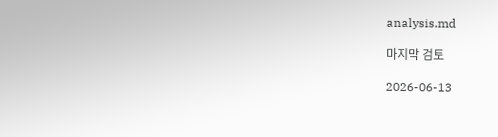analysis.md

마지막 검토

2026-06-13